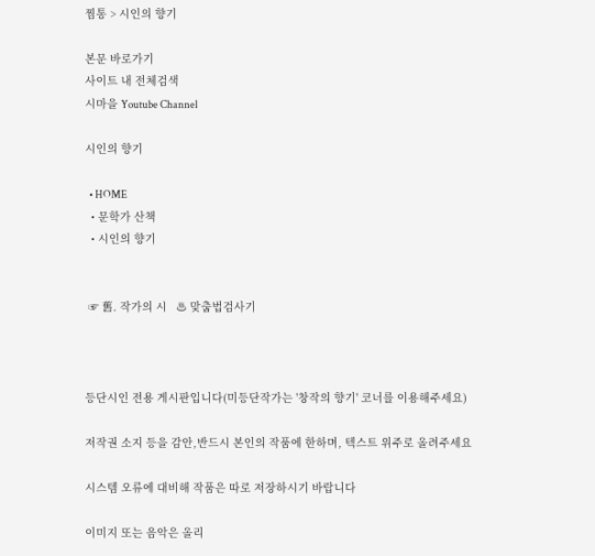찜통 > 시인의 향기

본문 바로가기
사이트 내 전체검색
시마을 Youtube Channel

시인의 향기

  • HOME
  • 문학가 산책
  • 시인의 향기


 ☞ 舊. 작가의 시   ♨ 맞춤법검사기



등단시인 전용 게시판입니다(미등단작가는 '창작의 향기' 코너를 이용해주세요)

저작권 소지 등을 감안,반드시 본인의 작품에 한하며, 텍스트 위주로 올려주세요

시스템 오류에 대비해 작품은 따로 저장하시기 바랍니다

이미지 또는 음악은 올리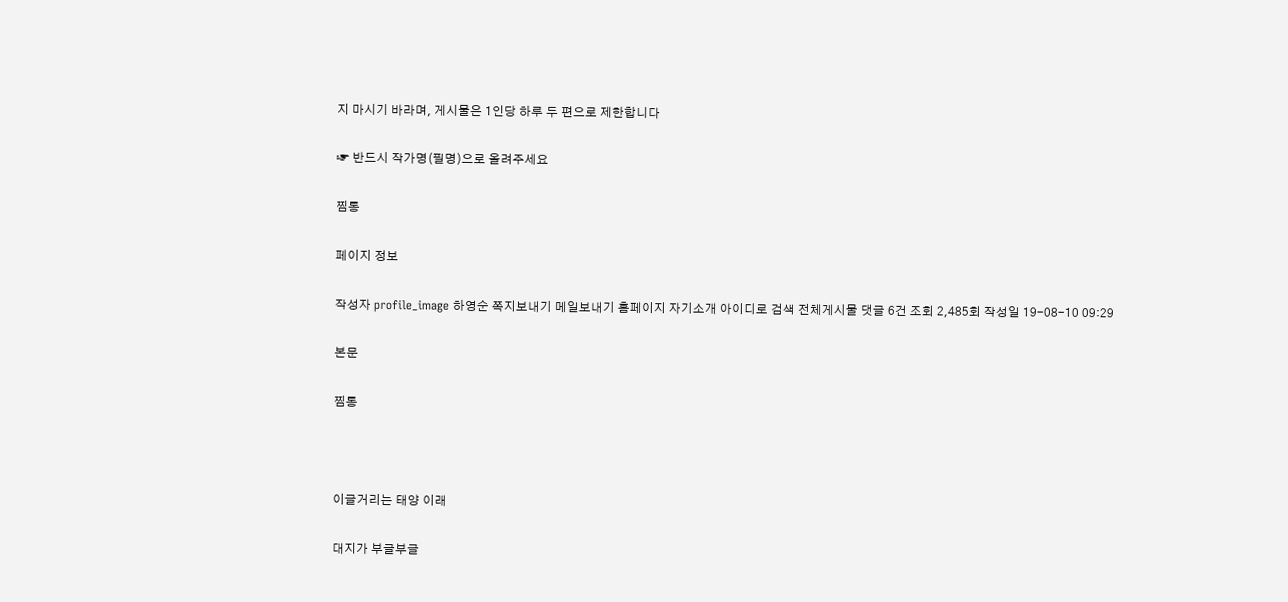지 마시기 바라며, 게시물은 1인당 하루 두 편으로 제한합니다

☞ 반드시 작가명(필명)으로 올려주세요

찜통

페이지 정보

작성자 profile_image 하영순 쪽지보내기 메일보내기 홈페이지 자기소개 아이디로 검색 전체게시물 댓글 6건 조회 2,485회 작성일 19-08-10 09:29

본문

찜통



이글거리는 태양 이래

대지가 부글부글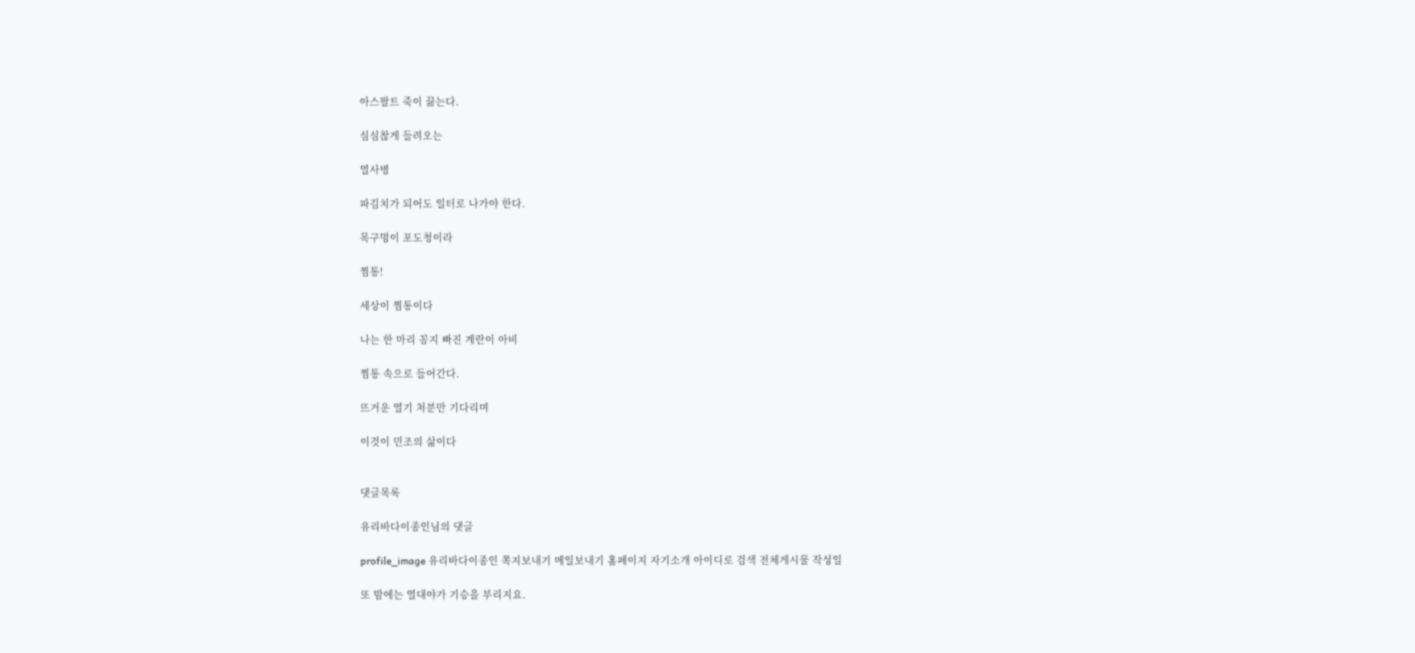아스팔트 죽이 끓는다.

심심찮게 들려오는

열사병

파김치가 되어도 일터로 나가야 한다.

목구멍이 포도청이라

찜통!

세상이 찜통이다

나는 한 마리 꽁지 빠진 계란이 아비

찜통 속으로 들어간다.

뜨거운 열기 처분만 기다리며

이것이 민조의 삶이다


댓글목록

유리바다이종인님의 댓글

profile_image 유리바다이종인 쪽지보내기 메일보내기 홈페이지 자기소개 아이디로 검색 전체게시물 작성일

또 밤에는 열대야가 기승을 부리지요.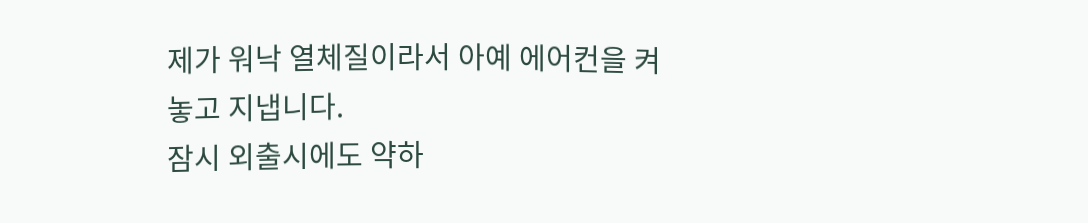제가 워낙 열체질이라서 아예 에어컨을 켜놓고 지냅니다.
잠시 외출시에도 약하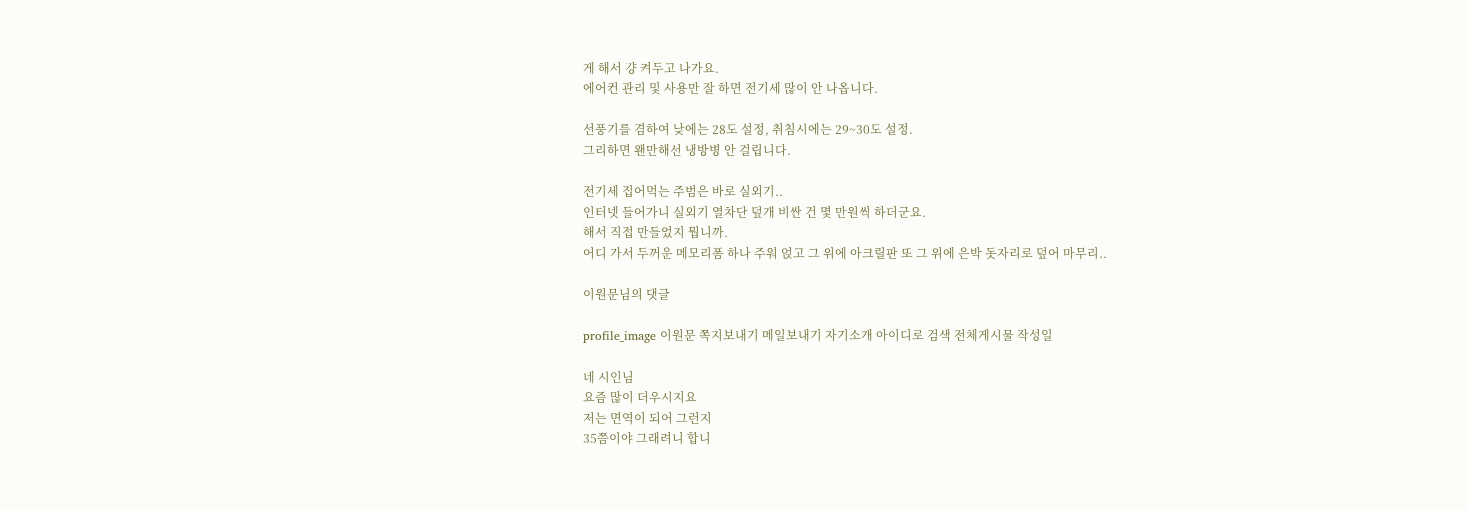게 해서 걍 켜두고 나가요.
에어컨 관리 및 사용만 잘 하면 전기세 많이 안 나옵니다.

선풍기를 겸하여 낮에는 28도 설정, 취침시에는 29~30도 설정.
그리하면 왠만해선 냉방병 안 걸립니다.

전기세 집어먹는 주범은 바로 실외기..
인터넷 들어가니 실외기 열차단 덮개 비싼 건 몇 만원씩 하더군요.
해서 직접 만들었지 뭡니까.
어디 가서 두꺼운 메모리폼 하나 주워 얹고 그 위에 아크릴판 또 그 위에 은박 돗자리로 덮어 마무리..

이원문님의 댓글

profile_image 이원문 쪽지보내기 메일보내기 자기소개 아이디로 검색 전체게시물 작성일

네 시인님
요즘 많이 더우시지요
저는 면역이 되어 그런지
35쯤이야 그래려니 합니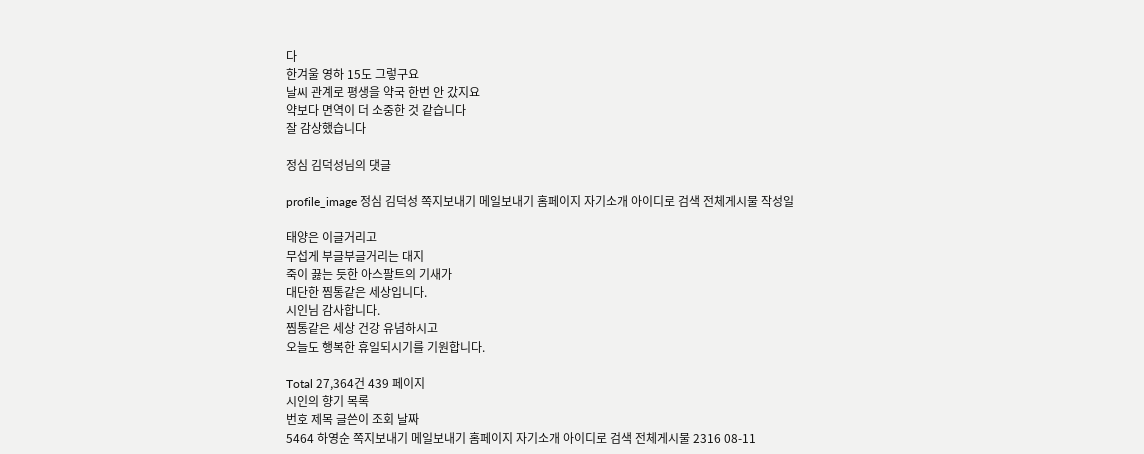다
한겨울 영하 15도 그렇구요
날씨 관계로 평생을 약국 한번 안 갔지요
약보다 면역이 더 소중한 것 같습니다
잘 감상했습니다

정심 김덕성님의 댓글

profile_image 정심 김덕성 쪽지보내기 메일보내기 홈페이지 자기소개 아이디로 검색 전체게시물 작성일

태양은 이글거리고
무섭게 부글부글거리는 대지
죽이 끓는 듯한 아스팔트의 기새가
대단한 찜통같은 세상입니다.
시인님 감사합니다.
찜통같은 세상 건강 유념하시고
오늘도 행복한 휴일되시기를 기원합니다.

Total 27,364건 439 페이지
시인의 향기 목록
번호 제목 글쓴이 조회 날짜
5464 하영순 쪽지보내기 메일보내기 홈페이지 자기소개 아이디로 검색 전체게시물 2316 08-11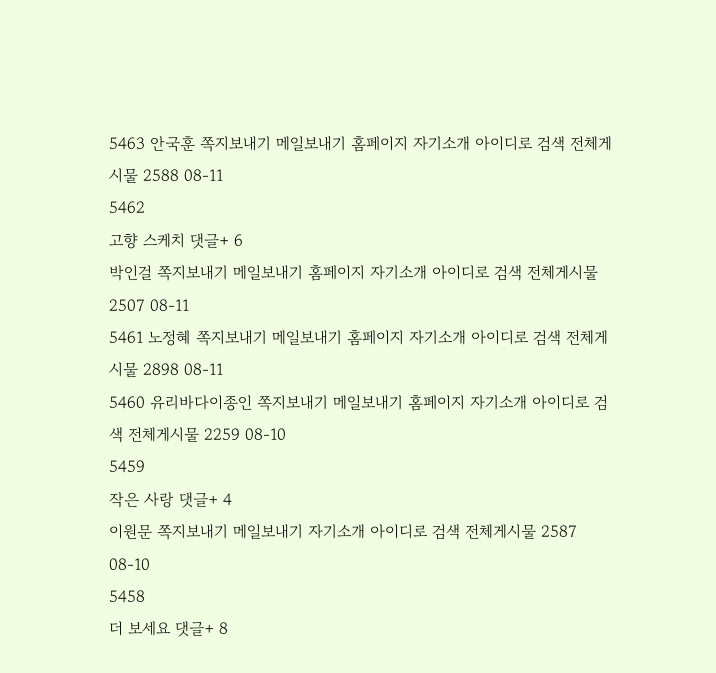5463 안국훈 쪽지보내기 메일보내기 홈페이지 자기소개 아이디로 검색 전체게시물 2588 08-11
5462
고향 스케치 댓글+ 6
박인걸 쪽지보내기 메일보내기 홈페이지 자기소개 아이디로 검색 전체게시물 2507 08-11
5461 노정혜 쪽지보내기 메일보내기 홈페이지 자기소개 아이디로 검색 전체게시물 2898 08-11
5460 유리바다이종인 쪽지보내기 메일보내기 홈페이지 자기소개 아이디로 검색 전체게시물 2259 08-10
5459
작은 사랑 댓글+ 4
이원문 쪽지보내기 메일보내기 자기소개 아이디로 검색 전체게시물 2587 08-10
5458
더 보세요 댓글+ 8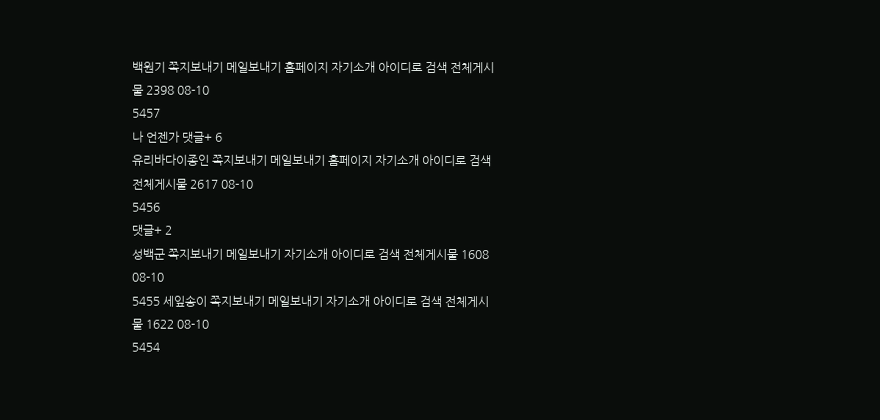백원기 쪽지보내기 메일보내기 홈페이지 자기소개 아이디로 검색 전체게시물 2398 08-10
5457
나 언젠가 댓글+ 6
유리바다이종인 쪽지보내기 메일보내기 홈페이지 자기소개 아이디로 검색 전체게시물 2617 08-10
5456
댓글+ 2
성백군 쪽지보내기 메일보내기 자기소개 아이디로 검색 전체게시물 1608 08-10
5455 세잎송이 쪽지보내기 메일보내기 자기소개 아이디로 검색 전체게시물 1622 08-10
5454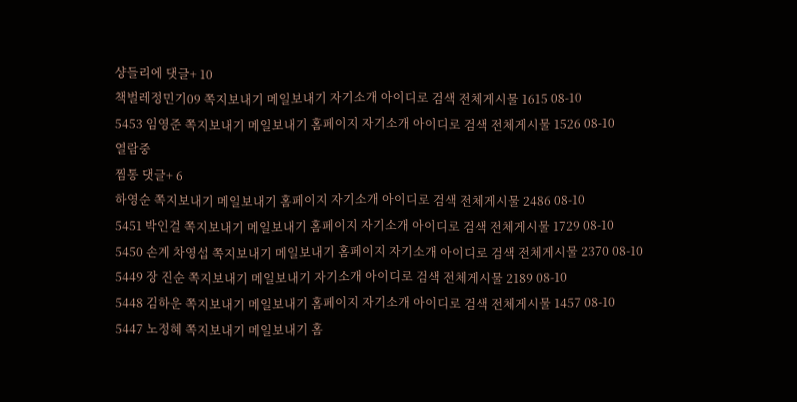샹들리에 댓글+ 10
책벌레정민기09 쪽지보내기 메일보내기 자기소개 아이디로 검색 전체게시물 1615 08-10
5453 임영준 쪽지보내기 메일보내기 홈페이지 자기소개 아이디로 검색 전체게시물 1526 08-10
열람중
찜통 댓글+ 6
하영순 쪽지보내기 메일보내기 홈페이지 자기소개 아이디로 검색 전체게시물 2486 08-10
5451 박인걸 쪽지보내기 메일보내기 홈페이지 자기소개 아이디로 검색 전체게시물 1729 08-10
5450 손계 차영섭 쪽지보내기 메일보내기 홈페이지 자기소개 아이디로 검색 전체게시물 2370 08-10
5449 장 진순 쪽지보내기 메일보내기 자기소개 아이디로 검색 전체게시물 2189 08-10
5448 김하운 쪽지보내기 메일보내기 홈페이지 자기소개 아이디로 검색 전체게시물 1457 08-10
5447 노정혜 쪽지보내기 메일보내기 홈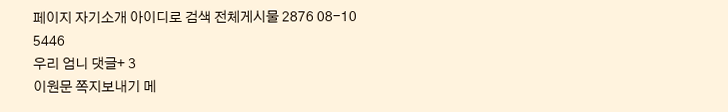페이지 자기소개 아이디로 검색 전체게시물 2876 08-10
5446
우리 엄니 댓글+ 3
이원문 쪽지보내기 메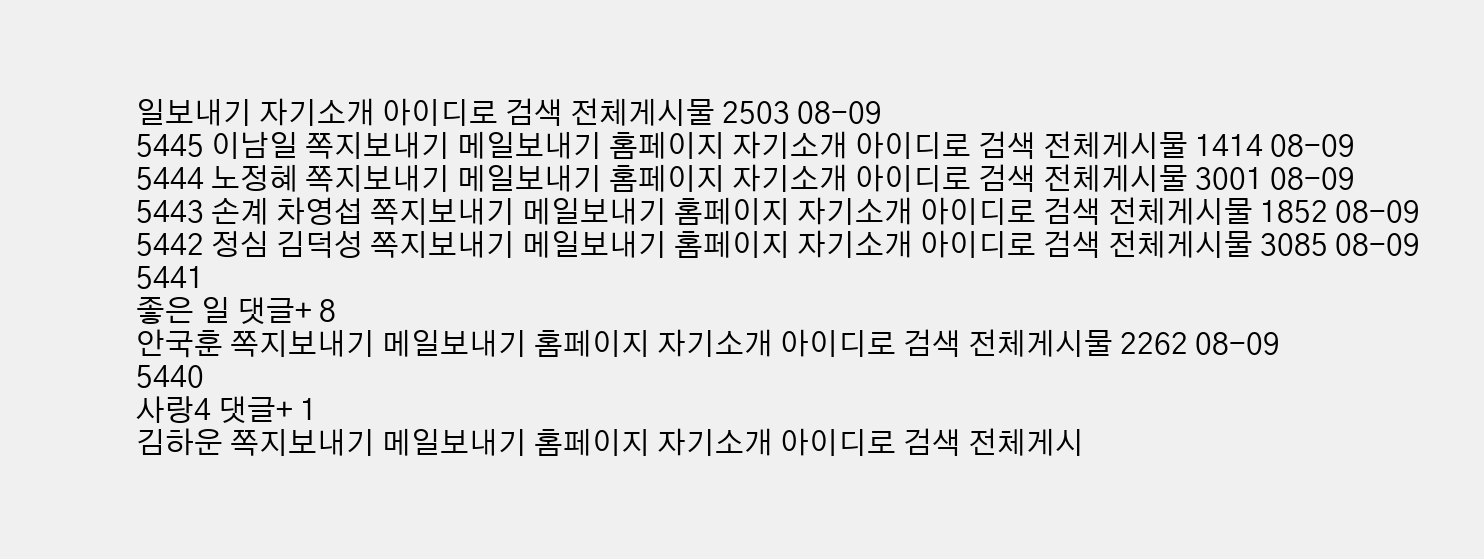일보내기 자기소개 아이디로 검색 전체게시물 2503 08-09
5445 이남일 쪽지보내기 메일보내기 홈페이지 자기소개 아이디로 검색 전체게시물 1414 08-09
5444 노정혜 쪽지보내기 메일보내기 홈페이지 자기소개 아이디로 검색 전체게시물 3001 08-09
5443 손계 차영섭 쪽지보내기 메일보내기 홈페이지 자기소개 아이디로 검색 전체게시물 1852 08-09
5442 정심 김덕성 쪽지보내기 메일보내기 홈페이지 자기소개 아이디로 검색 전체게시물 3085 08-09
5441
좋은 일 댓글+ 8
안국훈 쪽지보내기 메일보내기 홈페이지 자기소개 아이디로 검색 전체게시물 2262 08-09
5440
사랑4 댓글+ 1
김하운 쪽지보내기 메일보내기 홈페이지 자기소개 아이디로 검색 전체게시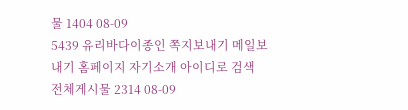물 1404 08-09
5439 유리바다이종인 쪽지보내기 메일보내기 홈페이지 자기소개 아이디로 검색 전체게시물 2314 08-09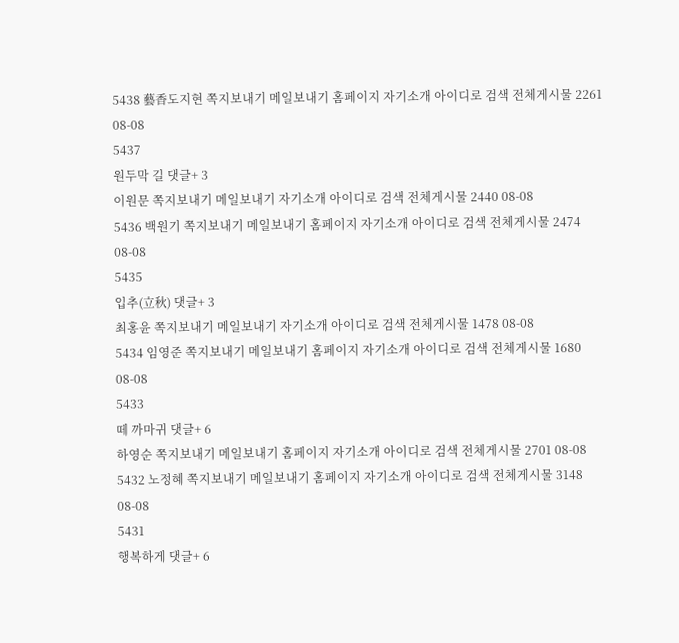5438 藝香도지현 쪽지보내기 메일보내기 홈페이지 자기소개 아이디로 검색 전체게시물 2261 08-08
5437
원두막 길 댓글+ 3
이원문 쪽지보내기 메일보내기 자기소개 아이디로 검색 전체게시물 2440 08-08
5436 백원기 쪽지보내기 메일보내기 홈페이지 자기소개 아이디로 검색 전체게시물 2474 08-08
5435
입추(立秋) 댓글+ 3
최홍윤 쪽지보내기 메일보내기 자기소개 아이디로 검색 전체게시물 1478 08-08
5434 임영준 쪽지보내기 메일보내기 홈페이지 자기소개 아이디로 검색 전체게시물 1680 08-08
5433
떼 까마귀 댓글+ 6
하영순 쪽지보내기 메일보내기 홈페이지 자기소개 아이디로 검색 전체게시물 2701 08-08
5432 노정혜 쪽지보내기 메일보내기 홈페이지 자기소개 아이디로 검색 전체게시물 3148 08-08
5431
행복하게 댓글+ 6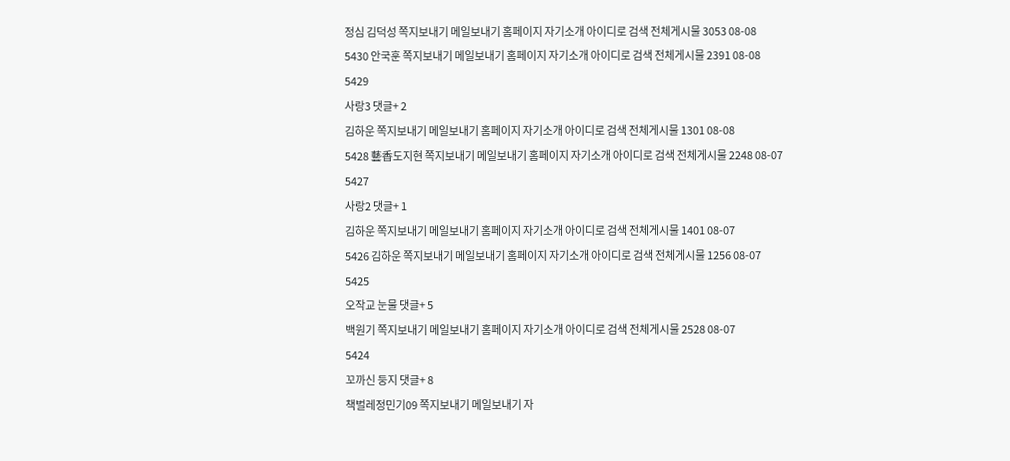정심 김덕성 쪽지보내기 메일보내기 홈페이지 자기소개 아이디로 검색 전체게시물 3053 08-08
5430 안국훈 쪽지보내기 메일보내기 홈페이지 자기소개 아이디로 검색 전체게시물 2391 08-08
5429
사랑3 댓글+ 2
김하운 쪽지보내기 메일보내기 홈페이지 자기소개 아이디로 검색 전체게시물 1301 08-08
5428 藝香도지현 쪽지보내기 메일보내기 홈페이지 자기소개 아이디로 검색 전체게시물 2248 08-07
5427
사랑2 댓글+ 1
김하운 쪽지보내기 메일보내기 홈페이지 자기소개 아이디로 검색 전체게시물 1401 08-07
5426 김하운 쪽지보내기 메일보내기 홈페이지 자기소개 아이디로 검색 전체게시물 1256 08-07
5425
오작교 눈물 댓글+ 5
백원기 쪽지보내기 메일보내기 홈페이지 자기소개 아이디로 검색 전체게시물 2528 08-07
5424
꼬까신 둥지 댓글+ 8
책벌레정민기09 쪽지보내기 메일보내기 자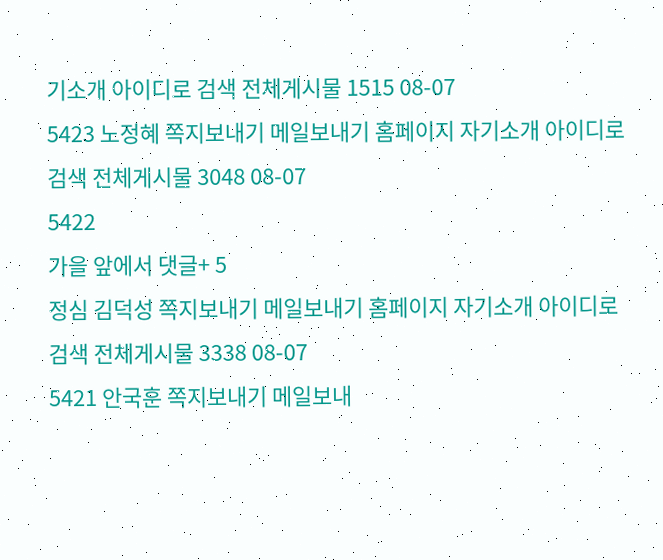기소개 아이디로 검색 전체게시물 1515 08-07
5423 노정혜 쪽지보내기 메일보내기 홈페이지 자기소개 아이디로 검색 전체게시물 3048 08-07
5422
가을 앞에서 댓글+ 5
정심 김덕성 쪽지보내기 메일보내기 홈페이지 자기소개 아이디로 검색 전체게시물 3338 08-07
5421 안국훈 쪽지보내기 메일보내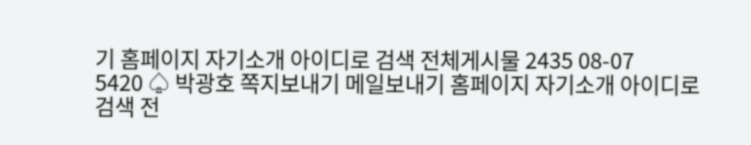기 홈페이지 자기소개 아이디로 검색 전체게시물 2435 08-07
5420 ♤ 박광호 쪽지보내기 메일보내기 홈페이지 자기소개 아이디로 검색 전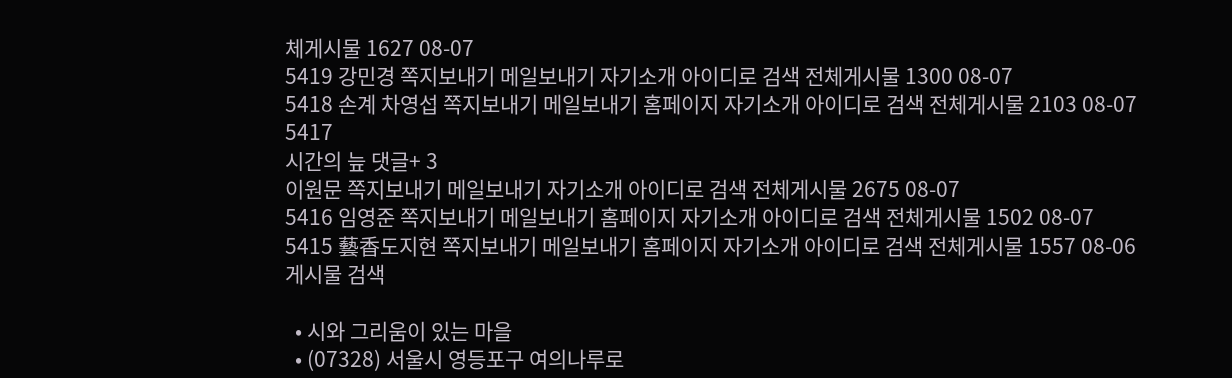체게시물 1627 08-07
5419 강민경 쪽지보내기 메일보내기 자기소개 아이디로 검색 전체게시물 1300 08-07
5418 손계 차영섭 쪽지보내기 메일보내기 홈페이지 자기소개 아이디로 검색 전체게시물 2103 08-07
5417
시간의 늪 댓글+ 3
이원문 쪽지보내기 메일보내기 자기소개 아이디로 검색 전체게시물 2675 08-07
5416 임영준 쪽지보내기 메일보내기 홈페이지 자기소개 아이디로 검색 전체게시물 1502 08-07
5415 藝香도지현 쪽지보내기 메일보내기 홈페이지 자기소개 아이디로 검색 전체게시물 1557 08-06
게시물 검색

  • 시와 그리움이 있는 마을
  • (07328) 서울시 영등포구 여의나루로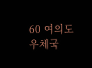60 여의도우체국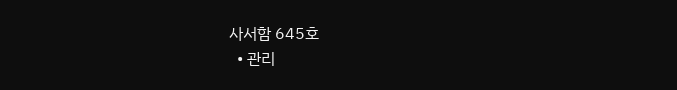사서함 645호
  • 관리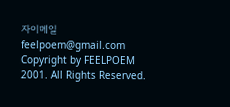자이메일 feelpoem@gmail.com
Copyright by FEELPOEM 2001. All Rights Reserved.